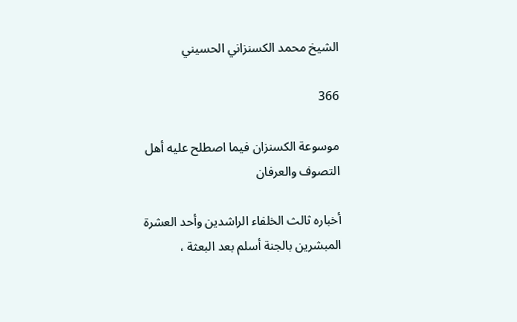الشيخ محمد الكسنزاني الحسيني

366

موسوعة الكسنزان فيما اصطلح عليه أهل التصوف والعرفان

أخباره ثالث الخلفاء الراشدين وأحد العشرة المبشرين بالجنة أسلم بعد البعثة ،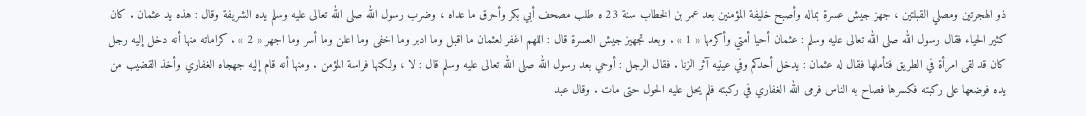ذو الهجرتين ومصلي القبلتين ، جهز جيش عسرة بماله وأصبح خليفة المؤمنين بعد عمر بن الخطاب سنة 23 ه طلب مصحف أبي بكر وأحرق ما عداه ، وضرب رسول الله صلى الله تعالى عليه وسلم يده الشريفة وقال : هذه يد عثمان . كان كثير الحياء فقال رسول الله صلى الله تعالى عليه وسلم : عثمان أحيا أمتي وأكرمها « 1 » . وبعد تجهيز جيش العسرة قال : اللهم اغفر لعثمان ما اقبل وما ادبر وما اخفى وما اعلن وما أسر وما اجهر « 2 » . كراماته منها أنه دخل إليه رجل كان قد لقى امرأة في الطريق فتأملها فقال له عثمان : يدخل أحدكم وفي عينيه آثر الزنا . فقال الرجل : أوحي بعد رسول الله صلى الله تعالى عليه وسلم قال : لا ، ولكنها فراسة المؤمن . ومنها أنه قام إليه جهجاه الغفاري وأخذ القضيب من يده فوضعها على ركبته فكسرها فصاح به الناس فرمى الله الغفاري في ركبته فلم يحل عليه الحول حتى مات . وقال عبد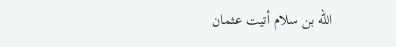الله بن سلام أتيت عثمان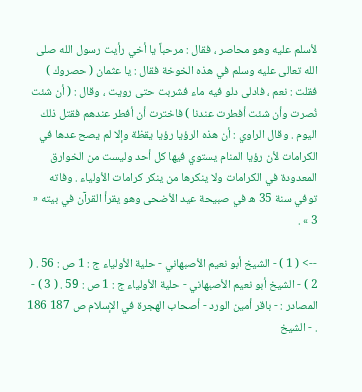لأسلم عليه وهو محاصر ، فقال : مرحباً يا أخي رأيت رسول الله صلى الله تعالى عليه وسلم في هذه الخوخة فقال : يا عثمان ( حصروك ) فقلت : نعم ، فادلى دلو فيه ماء فشربت حتى رويت ، وقال : ( أن شئت نُصرت وأن شئت أفطرت عندنا ) فاخترت أن أفطر عندهم فقتل ذلك اليوم . وقال الراوي : أن هذه الرؤيا رؤيا يقظة وإلا لم يصح عدها في الكرامات لأن رؤيا المنام يستوي فيها كل أحد وليست من الخوارق المعدودة في الكرامات ولا ينكرها من ينكر كرامات الأولياء . وفاته توفي سنة 35 ه في صبيحة عيد الأضحى وهو يقرأ القرآن في بيته « 3 » .

--> ( 1 ) - الشيخ أبو نعيم الأصبهاني - حلية الأولياء ج : 1 ص : 56 . ( 2 ) - الشيخ أبو نعيم الأصبهاني - حلية الأولياء ج : 1 ص : 59 . ( 3 ) - المصادر : - باقر أمين الورد - أصحاب الهجرة في الإسلام ص 187 186 . - الشيخ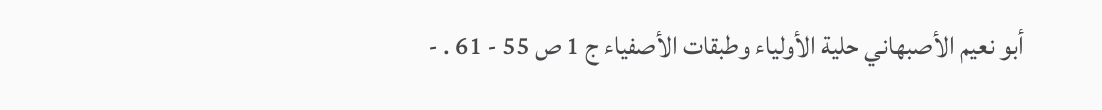أبو نعيم الأصبهاني حلية الأولياء وطبقات الأصفياء ج 1 ص 55 - 61 . -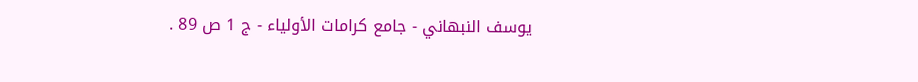يوسف النبهاني - جامع كرامات الأولياء - ج 1 ص 89 .